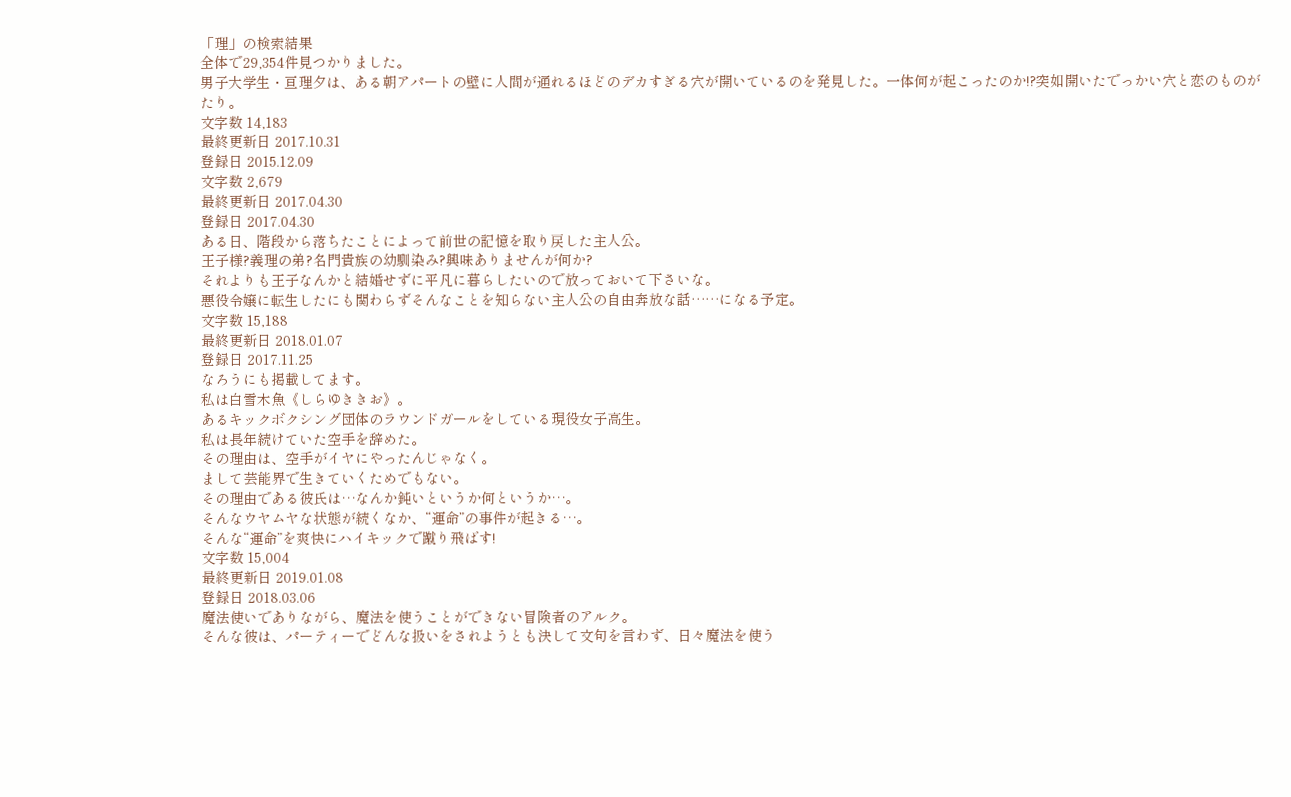「理」の検索結果
全体で29,354件見つかりました。
男子大学生・亘理夕は、ある朝アパートの壁に人間が通れるほどのデカすぎる穴が開いているのを発見した。一体何が起こったのか!?突如開いたでっかい穴と恋のものがたり。
文字数 14,183
最終更新日 2017.10.31
登録日 2015.12.09
文字数 2,679
最終更新日 2017.04.30
登録日 2017.04.30
ある日、階段から落ちたことによって前世の記憶を取り戻した主人公。
王子様?義理の弟?名門貴族の幼馴染み?興味ありませんが何か?
それよりも王子なんかと結婚せずに平凡に暮らしたいので放っておいて下さいな。
悪役令嬢に転生したにも関わらずそんなことを知らない主人公の自由奔放な話……になる予定。
文字数 15,188
最終更新日 2018.01.07
登録日 2017.11.25
なろうにも掲載してます。
私は白雪木魚《しらゆききお》。
あるキックボクシング団体のラウンドガールをしている現役女子高生。
私は長年続けていた空手を辞めた。
その理由は、空手がイヤにやったんじゃなく。
まして芸能界で生きていくためでもない。
その理由である彼氏は…なんか鈍いというか何というか…。
そんなウヤムヤな状態が続くなか、“運命”の事件が起きる…。
そんな“運命”を爽快にハイキックで蹴り飛ばす!
文字数 15,004
最終更新日 2019.01.08
登録日 2018.03.06
魔法使いでありながら、魔法を使うことができない冒険者のアルク。
そんな彼は、パーティーでどんな扱いをされようとも決して文句を言わず、日々魔法を使う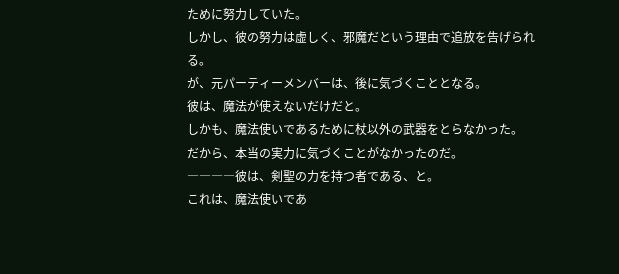ために努力していた。
しかし、彼の努力は虚しく、邪魔だという理由で追放を告げられる。
が、元パーティーメンバーは、後に気づくこととなる。
彼は、魔法が使えないだけだと。
しかも、魔法使いであるために杖以外の武器をとらなかった。
だから、本当の実力に気づくことがなかったのだ。
――――彼は、剣聖の力を持つ者である、と。
これは、魔法使いであ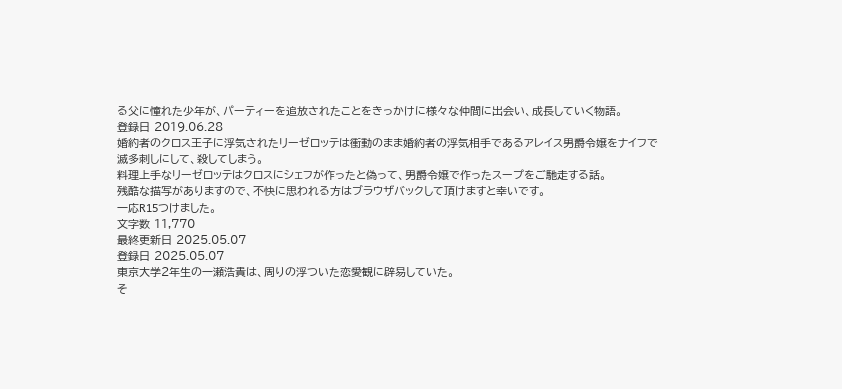る父に憧れた少年が、パーティーを追放されたことをきっかけに様々な仲間に出会い、成長していく物語。
登録日 2019.06.28
婚約者のクロス王子に浮気されたリーゼロッテは衝動のまま婚約者の浮気相手であるアレイス男爵令嬢をナイフで滅多刺しにして、殺してしまう。
料理上手なリーゼロッテはクロスにシェフが作ったと偽って、男爵令嬢で作ったスープをご馳走する話。
残酷な描写がありますので、不快に思われる方はブラウザバックして頂けますと幸いです。
一応R15つけました。
文字数 11,770
最終更新日 2025.05.07
登録日 2025.05.07
東京大学2年生の一瀬浩貴は、周りの浮ついた恋愛観に辟易していた。
そ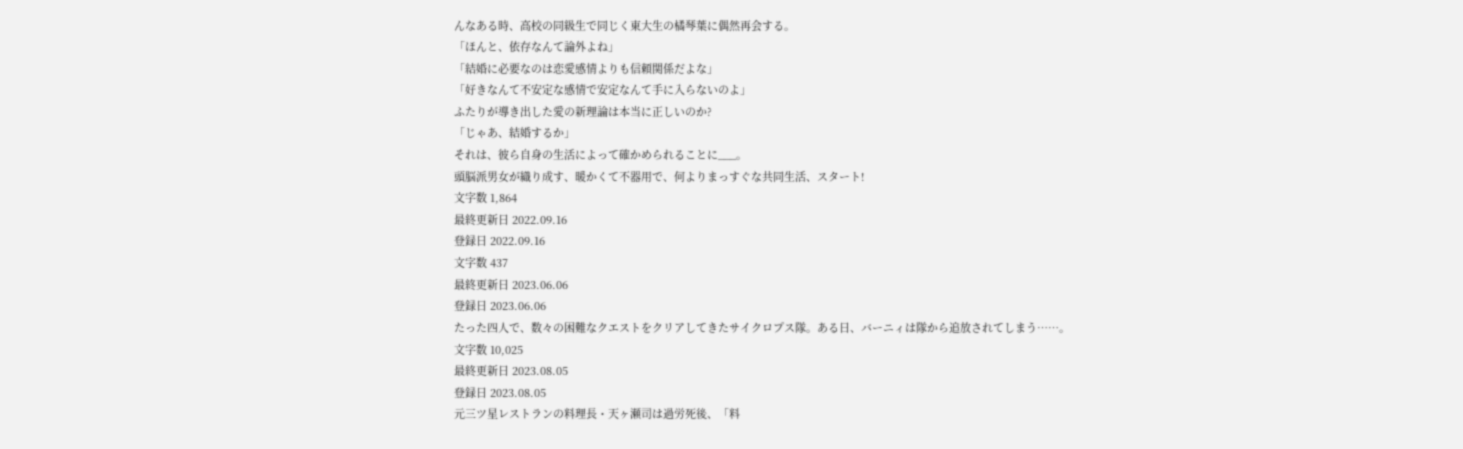んなある時、高校の同級生で同じく東大生の橘琴葉に偶然再会する。
「ほんと、依存なんて論外よね」
「結婚に必要なのは恋愛感情よりも信頼関係だよな」
「好きなんて不安定な感情で安定なんて手に入らないのよ」
ふたりが導き出した愛の新理論は本当に正しいのか?
「じゃあ、結婚するか」
それは、彼ら自身の生活によって確かめられることに___。
頭脳派男女が織り成す、暖かくて不器用で、何よりまっすぐな共同生活、スタート!
文字数 1,864
最終更新日 2022.09.16
登録日 2022.09.16
文字数 437
最終更新日 2023.06.06
登録日 2023.06.06
たった四人で、数々の困難なクエストをクリアしてきたサイクロプス隊。ある日、バーニィは隊から追放されてしまう……。
文字数 10,025
最終更新日 2023.08.05
登録日 2023.08.05
元三ツ星レストランの料理長・天ヶ瀬司は過労死後、「料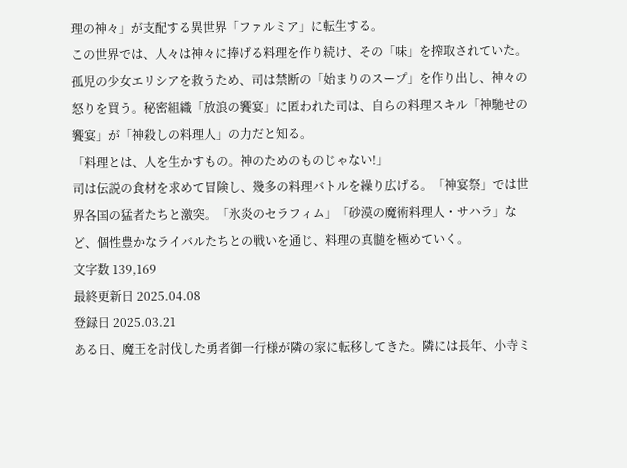理の神々」が支配する異世界「ファルミア」に転生する。
この世界では、人々は神々に捧げる料理を作り続け、その「味」を搾取されていた。孤児の少女エリシアを救うため、司は禁断の「始まりのスープ」を作り出し、神々の怒りを買う。秘密組織「放浪の饗宴」に匿われた司は、自らの料理スキル「神馳せの饗宴」が「神殺しの料理人」の力だと知る。
「料理とは、人を生かすもの。神のためのものじゃない!」
司は伝説の食材を求めて冒険し、幾多の料理バトルを繰り広げる。「神宴祭」では世界各国の猛者たちと激突。「氷炎のセラフィム」「砂漠の魔術料理人・サハラ」など、個性豊かなライバルたちとの戦いを通じ、料理の真髄を極めていく。
文字数 139,169
最終更新日 2025.04.08
登録日 2025.03.21
ある日、魔王を討伐した勇者御一行様が隣の家に転移してきた。隣には長年、小寺ミ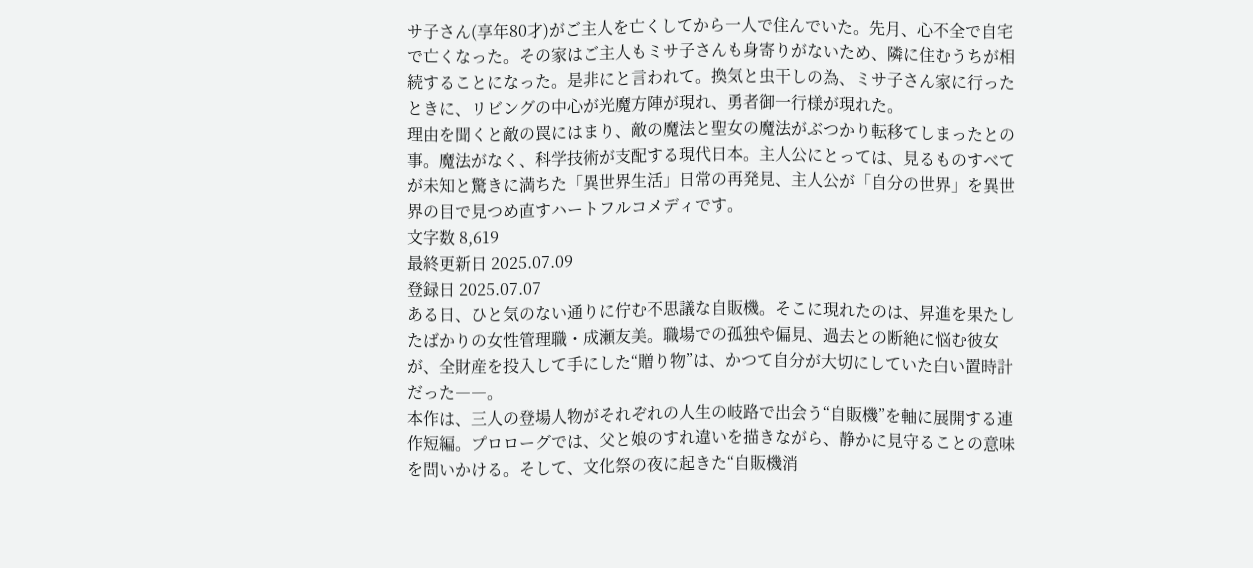サ子さん(享年80才)がご主人を亡くしてから一人で住んでいた。先月、心不全で自宅で亡くなった。その家はご主人もミサ子さんも身寄りがないため、隣に住むうちが相続することになった。是非にと言われて。換気と虫干しの為、ミサ子さん家に行ったときに、リビングの中心が光魔方陣が現れ、勇者御一行様が現れた。
理由を聞くと敵の罠にはまり、敵の魔法と聖女の魔法がぶつかり転移てしまったとの事。魔法がなく、科学技術が支配する現代日本。主人公にとっては、見るものすべてが未知と驚きに満ちた「異世界生活」日常の再発見、主人公が「自分の世界」を異世界の目で見つめ直すハートフルコメディです。
文字数 8,619
最終更新日 2025.07.09
登録日 2025.07.07
ある日、ひと気のない通りに佇む不思議な自販機。そこに現れたのは、昇進を果たしたばかりの女性管理職・成瀬友美。職場での孤独や偏見、過去との断絶に悩む彼女が、全財産を投入して手にした“贈り物”は、かつて自分が大切にしていた白い置時計だった――。
本作は、三人の登場人物がそれぞれの人生の岐路で出会う“自販機”を軸に展開する連作短編。プロローグでは、父と娘のすれ違いを描きながら、静かに見守ることの意味を問いかける。そして、文化祭の夜に起きた“自販機消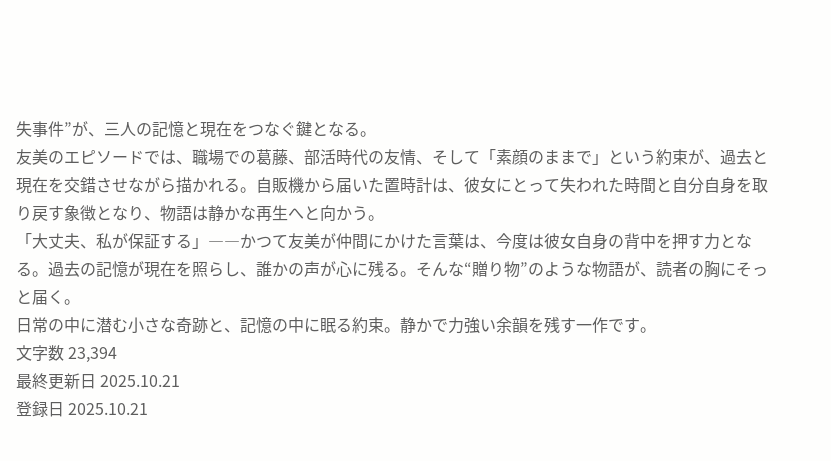失事件”が、三人の記憶と現在をつなぐ鍵となる。
友美のエピソードでは、職場での葛藤、部活時代の友情、そして「素顔のままで」という約束が、過去と現在を交錯させながら描かれる。自販機から届いた置時計は、彼女にとって失われた時間と自分自身を取り戻す象徴となり、物語は静かな再生へと向かう。
「大丈夫、私が保証する」――かつて友美が仲間にかけた言葉は、今度は彼女自身の背中を押す力となる。過去の記憶が現在を照らし、誰かの声が心に残る。そんな“贈り物”のような物語が、読者の胸にそっと届く。
日常の中に潜む小さな奇跡と、記憶の中に眠る約束。静かで力強い余韻を残す一作です。
文字数 23,394
最終更新日 2025.10.21
登録日 2025.10.21